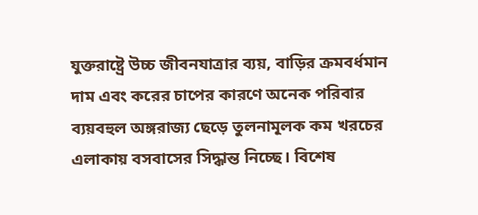যুক্তরাষ্ট্রে উচ্চ জীবনযাত্রার ব্যয়, বাড়ির ক্রমবর্ধমান দাম এবং করের চাপের কারণে অনেক পরিবার ব্যয়বহুল অঙ্গরাজ্য ছেড়ে তুলনামূলক কম খরচের এলাকায় বসবাসের সিদ্ধান্ত নিচ্ছে। বিশেষ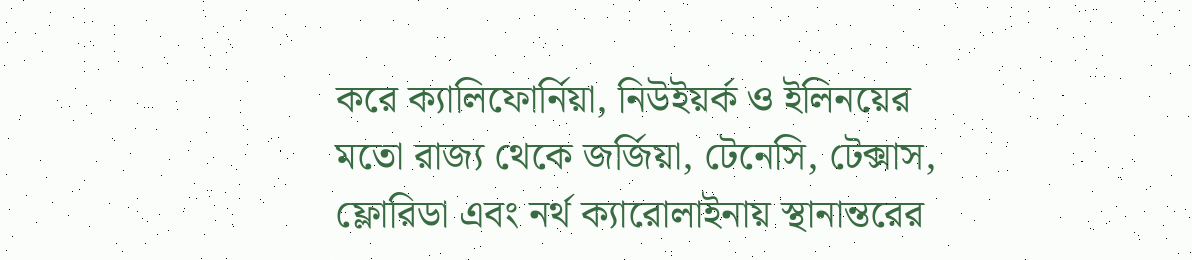করে ক্যালিফোর্নিয়া, নিউইয়র্ক ও ইলিনয়ের মতো রাজ্য থেকে জর্জিয়া, টেনেসি, টেক্সাস, ফ্লোরিডা এবং নর্থ ক্যারোলাইনায় স্থানান্তরের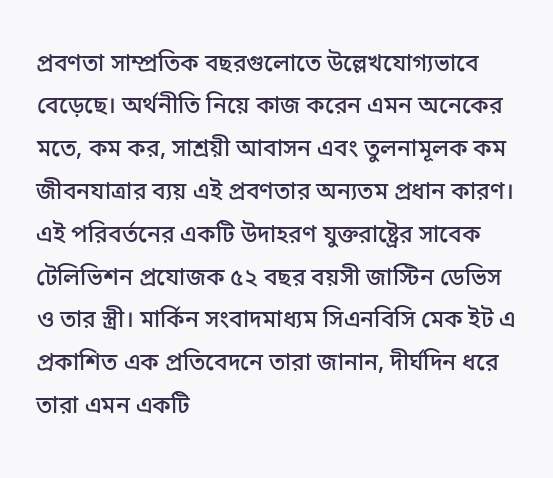প্রবণতা সাম্প্রতিক বছরগুলোতে উল্লেখযোগ্যভাবে বেড়েছে। অর্থনীতি নিয়ে কাজ করেন এমন অনেকের মতে, কম কর, সাশ্রয়ী আবাসন এবং তুলনামূলক কম জীবনযাত্রার ব্যয় এই প্রবণতার অন্যতম প্রধান কারণ।
এই পরিবর্তনের একটি উদাহরণ যুক্তরাষ্ট্রের সাবেক টেলিভিশন প্রযোজক ৫২ বছর বয়সী জাস্টিন ডেভিস ও তার স্ত্রী। মার্কিন সংবাদমাধ্যম সিএনবিসি মেক ইট এ প্রকাশিত এক প্রতিবেদনে তারা জানান, দীর্ঘদিন ধরে তারা এমন একটি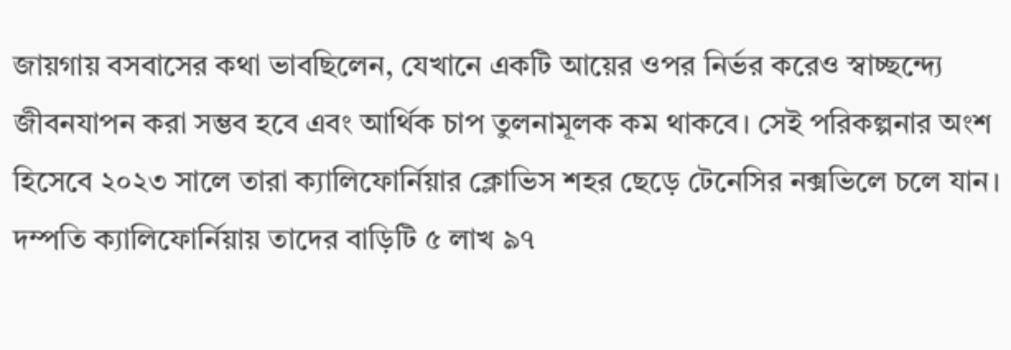জায়গায় বসবাসের কথা ভাবছিলেন, যেখানে একটি আয়ের ওপর নির্ভর করেও স্বাচ্ছন্দ্যে জীবনযাপন করা সম্ভব হবে এবং আর্থিক চাপ তুলনামূলক কম থাকবে। সেই পরিকল্পনার অংশ হিসেবে ২০২৩ সালে তারা ক্যালিফোর্নিয়ার ক্লোভিস শহর ছেড়ে টেনেসির নক্সভিলে চলে যান।
দম্পতি ক্যালিফোর্নিয়ায় তাদের বাড়িটি ৫ লাখ ৯৭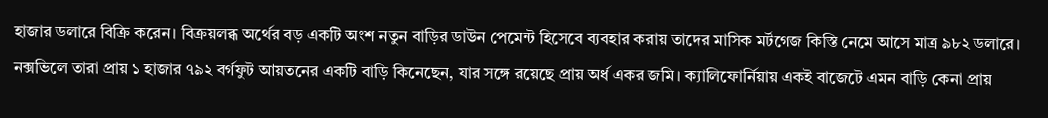হাজার ডলারে বিক্রি করেন। বিক্রয়লব্ধ অর্থের বড় একটি অংশ নতুন বাড়ির ডাউন পেমেন্ট হিসেবে ব্যবহার করায় তাদের মাসিক মর্টগেজ কিস্তি নেমে আসে মাত্র ৯৮২ ডলারে। নক্সভিলে তারা প্রায় ১ হাজার ৭৯২ বর্গফুট আয়তনের একটি বাড়ি কিনেছেন, যার সঙ্গে রয়েছে প্রায় অর্ধ একর জমি। ক্যালিফোর্নিয়ায় একই বাজেটে এমন বাড়ি কেনা প্রায়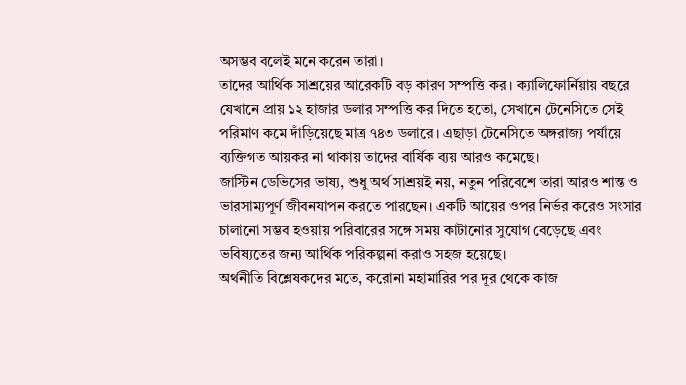অসম্ভব বলেই মনে করেন তারা।
তাদের আর্থিক সাশ্রয়ের আরেকটি বড় কারণ সম্পত্তি কর। ক্যালিফোর্নিয়ায় বছরে যেখানে প্রায় ১২ হাজার ডলার সম্পত্তি কর দিতে হতো, সেখানে টেনেসিতে সেই পরিমাণ কমে দাঁড়িয়েছে মাত্র ৭৪৩ ডলারে। এছাড়া টেনেসিতে অঙ্গরাজ্য পর্যায়ে ব্যক্তিগত আয়কর না থাকায় তাদের বার্ষিক ব্যয় আরও কমেছে।
জাস্টিন ডেভিসের ভাষ্য, শুধু অর্থ সাশ্রয়ই নয়, নতুন পরিবেশে তারা আরও শান্ত ও ভারসাম্যপূর্ণ জীবনযাপন করতে পারছেন। একটি আয়ের ওপর নির্ভর করেও সংসার চালানো সম্ভব হওয়ায় পরিবারের সঙ্গে সময় কাটানোর সুযোগ বেড়েছে এবং ভবিষ্যতের জন্য আর্থিক পরিকল্পনা করাও সহজ হয়েছে।
অর্থনীতি বিশ্লেষকদের মতে, করোনা মহামারির পর দূর থেকে কাজ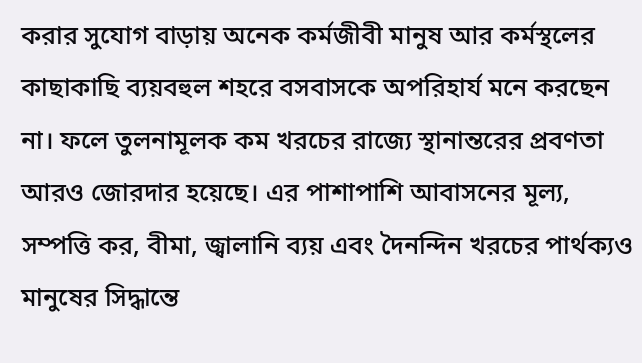করার সুযোগ বাড়ায় অনেক কর্মজীবী মানুষ আর কর্মস্থলের কাছাকাছি ব্যয়বহুল শহরে বসবাসকে অপরিহার্য মনে করছেন না। ফলে তুলনামূলক কম খরচের রাজ্যে স্থানান্তরের প্রবণতা আরও জোরদার হয়েছে। এর পাশাপাশি আবাসনের মূল্য, সম্পত্তি কর, বীমা, জ্বালানি ব্যয় এবং দৈনন্দিন খরচের পার্থক্যও মানুষের সিদ্ধান্তে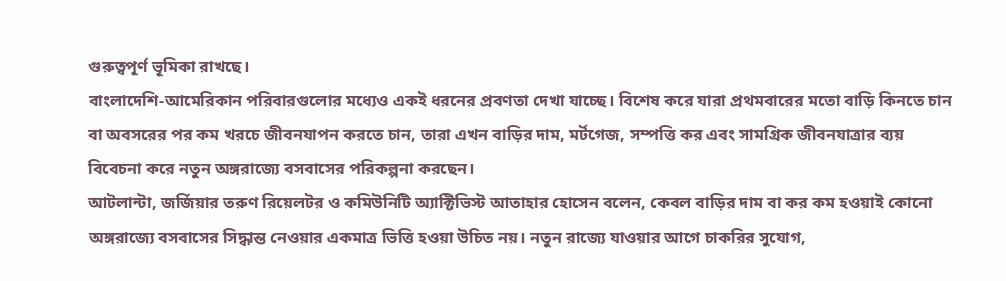গুরুত্বপূর্ণ ভূমিকা রাখছে।
বাংলাদেশি-আমেরিকান পরিবারগুলোর মধ্যেও একই ধরনের প্রবণতা দেখা যাচ্ছে। বিশেষ করে যারা প্রথমবারের মতো বাড়ি কিনতে চান বা অবসরের পর কম খরচে জীবনযাপন করতে চান, তারা এখন বাড়ির দাম, মর্টগেজ, সম্পত্তি কর এবং সামগ্রিক জীবনযাত্রার ব্যয় বিবেচনা করে নতুন অঙ্গরাজ্যে বসবাসের পরিকল্পনা করছেন।
আটলান্টা, জর্জিয়ার তরুণ রিয়েলটর ও কমিউনিটি অ্যাক্টিভিস্ট আতাহার হোসেন বলেন, কেবল বাড়ির দাম বা কর কম হওয়াই কোনো অঙ্গরাজ্যে বসবাসের সিদ্ধান্ত নেওয়ার একমাত্র ভিত্তি হওয়া উচিত নয়। নতুন রাজ্যে যাওয়ার আগে চাকরির সুযোগ,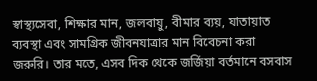স্বাস্থ্যসেবা, শিক্ষার মান, জলবায়ু, বীমার ব্যয়, যাতায়াত ব্যবস্থা এবং সামগ্রিক জীবনযাত্রার মান বিবেচনা করা জরুরি। তার মতে, এসব দিক থেকে জর্জিয়া বর্তমানে বসবাস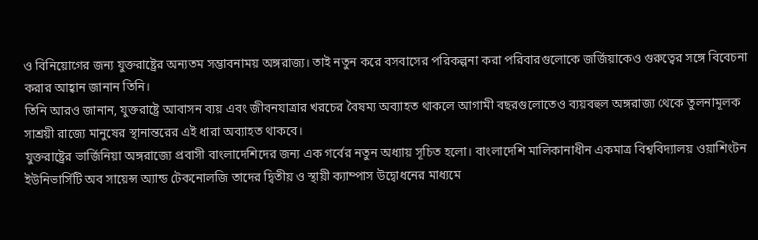ও বিনিয়োগের জন্য যুক্তরাষ্ট্রের অন্যতম সম্ভাবনাময় অঙ্গরাজ্য। তাই নতুন করে বসবাসের পরিকল্পনা করা পরিবারগুলোকে জর্জিয়াকেও গুরুত্বের সঙ্গে বিবেচনা করার আহ্বান জানান তিনি।
তিনি আরও জানান, যুক্তরাষ্ট্রে আবাসন ব্যয় এবং জীবনযাত্রার খরচের বৈষম্য অব্যাহত থাকলে আগামী বছরগুলোতেও ব্যয়বহুল অঙ্গরাজ্য থেকে তুলনামূলক সাশ্রয়ী রাজ্যে মানুষের স্থানান্তরের এই ধারা অব্যাহত থাকবে।
যুক্তরাষ্ট্রের ভার্জিনিয়া অঙ্গরাজ্যে প্রবাসী বাংলাদেশিদের জন্য এক গর্বের নতুন অধ্যায় সূচিত হলো। বাংলাদেশি মালিকানাধীন একমাত্র বিশ্ববিদ্যালয় ওয়াশিংটন ইউনিভার্সিটি অব সায়েন্স অ্যান্ড টেকনোলজি তাদের দ্বিতীয় ও স্থায়ী ক্যাম্পাস উদ্বোধনের মাধ্যমে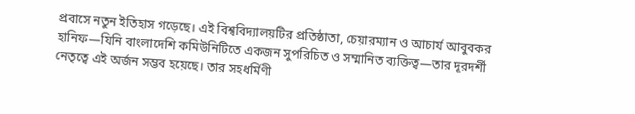প্রবাসে নতুন ইতিহাস গড়েছে। এই বিশ্ববিদ্যালয়টির প্রতিষ্ঠাতা, চেয়ারম্যান ও আচার্য আবুবকর হানিফ—যিনি বাংলাদেশি কমিউনিটিতে একজন সুপরিচিত ও সম্মানিত ব্যক্তিত্ব—তার দূরদর্শী নেতৃত্বে এই অর্জন সম্ভব হয়েছে। তার সহধর্মিণী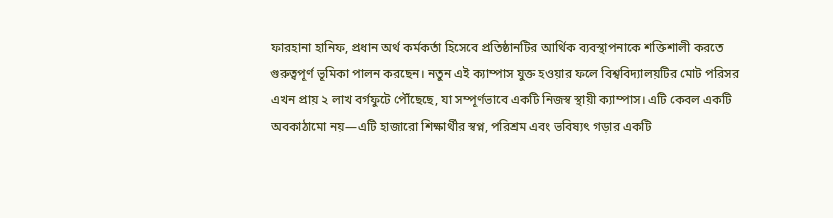ফারহানা হানিফ, প্রধান অর্থ কর্মকর্তা হিসেবে প্রতিষ্ঠানটির আর্থিক ব্যবস্থাপনাকে শক্তিশালী করতে গুরুত্বপূর্ণ ভূমিকা পালন করছেন। নতুন এই ক্যাম্পাস যুক্ত হওয়ার ফলে বিশ্ববিদ্যালয়টির মোট পরিসর এখন প্রায় ২ লাখ বর্গফুটে পৌঁছেছে, যা সম্পূর্ণভাবে একটি নিজস্ব স্থায়ী ক্যাম্পাস। এটি কেবল একটি অবকাঠামো নয়—এটি হাজারো শিক্ষার্থীর স্বপ্ন, পরিশ্রম এবং ভবিষ্যৎ গড়ার একটি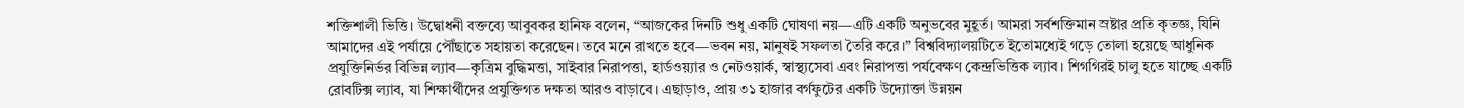শক্তিশালী ভিত্তি। উদ্বোধনী বক্তব্যে আবুবকর হানিফ বলেন, “আজকের দিনটি শুধু একটি ঘোষণা নয়—এটি একটি অনুভবের মুহূর্ত। আমরা সর্বশক্তিমান স্রষ্টার প্রতি কৃতজ্ঞ, যিনি আমাদের এই পর্যায়ে পৌঁছাতে সহায়তা করেছেন। তবে মনে রাখতে হবে—ভবন নয়, মানুষই সফলতা তৈরি করে।” বিশ্ববিদ্যালয়টিতে ইতোমধ্যেই গড়ে তোলা হয়েছে আধুনিক প্রযুক্তিনির্ভর বিভিন্ন ল্যাব—কৃত্রিম বুদ্ধিমত্তা, সাইবার নিরাপত্তা, হার্ডওয়্যার ও নেটওয়ার্ক, স্বাস্থ্যসেবা এবং নিরাপত্তা পর্যবেক্ষণ কেন্দ্রভিত্তিক ল্যাব। শিগগিরই চালু হতে যাচ্ছে একটি রোবটিক্স ল্যাব, যা শিক্ষার্থীদের প্রযুক্তিগত দক্ষতা আরও বাড়াবে। এছাড়াও, প্রায় ৩১ হাজার বর্গফুটের একটি উদ্যোক্তা উন্নয়ন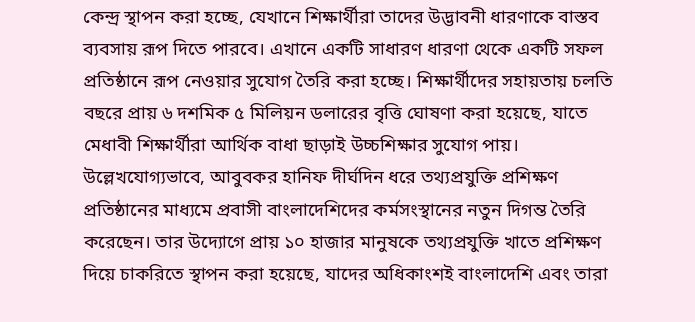কেন্দ্র স্থাপন করা হচ্ছে, যেখানে শিক্ষার্থীরা তাদের উদ্ভাবনী ধারণাকে বাস্তব ব্যবসায় রূপ দিতে পারবে। এখানে একটি সাধারণ ধারণা থেকে একটি সফল প্রতিষ্ঠানে রূপ নেওয়ার সুযোগ তৈরি করা হচ্ছে। শিক্ষার্থীদের সহায়তায় চলতি বছরে প্রায় ৬ দশমিক ৫ মিলিয়ন ডলারের বৃত্তি ঘোষণা করা হয়েছে, যাতে মেধাবী শিক্ষার্থীরা আর্থিক বাধা ছাড়াই উচ্চশিক্ষার সুযোগ পায়। উল্লেখযোগ্যভাবে, আবুবকর হানিফ দীর্ঘদিন ধরে তথ্যপ্রযুক্তি প্রশিক্ষণ প্রতিষ্ঠানের মাধ্যমে প্রবাসী বাংলাদেশিদের কর্মসংস্থানের নতুন দিগন্ত তৈরি করেছেন। তার উদ্যোগে প্রায় ১০ হাজার মানুষকে তথ্যপ্রযুক্তি খাতে প্রশিক্ষণ দিয়ে চাকরিতে স্থাপন করা হয়েছে, যাদের অধিকাংশই বাংলাদেশি এবং তারা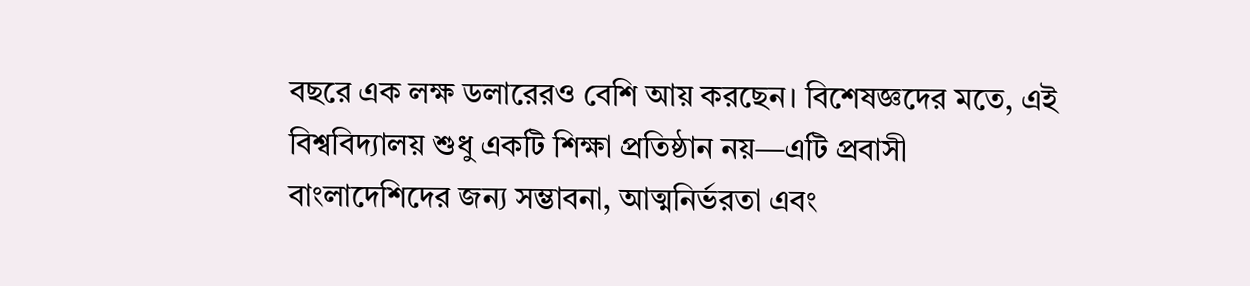বছরে এক লক্ষ ডলারেরও বেশি আয় করছেন। বিশেষজ্ঞদের মতে, এই বিশ্ববিদ্যালয় শুধু একটি শিক্ষা প্রতিষ্ঠান নয়—এটি প্রবাসী বাংলাদেশিদের জন্য সম্ভাবনা, আত্মনির্ভরতা এবং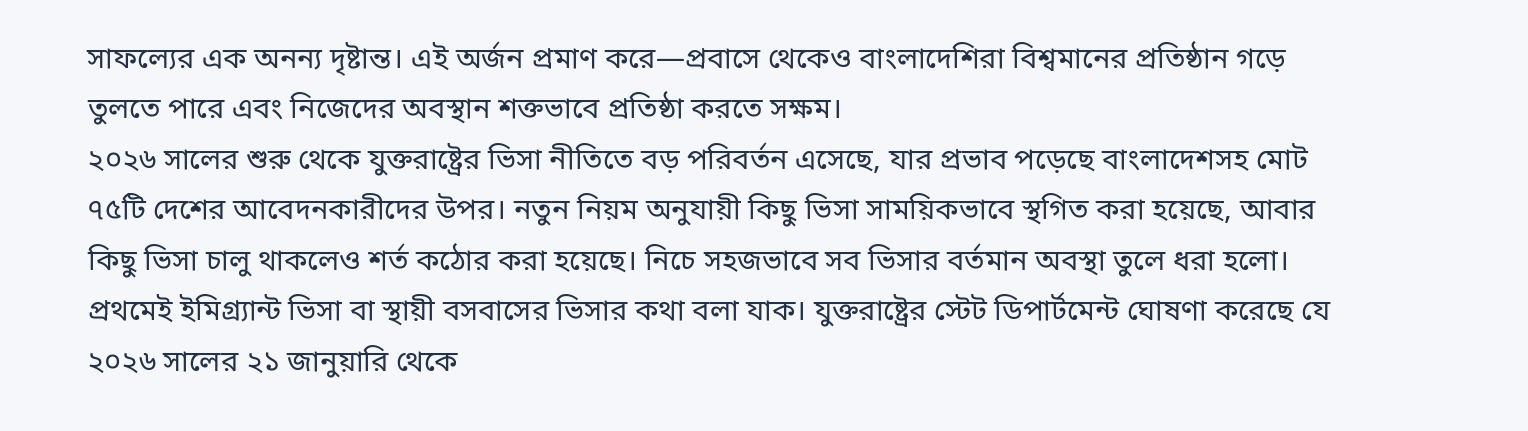সাফল্যের এক অনন্য দৃষ্টান্ত। এই অর্জন প্রমাণ করে—প্রবাসে থেকেও বাংলাদেশিরা বিশ্বমানের প্রতিষ্ঠান গড়ে তুলতে পারে এবং নিজেদের অবস্থান শক্তভাবে প্রতিষ্ঠা করতে সক্ষম।
২০২৬ সালের শুরু থেকে যুক্তরাষ্ট্রের ভিসা নীতিতে বড় পরিবর্তন এসেছে, যার প্রভাব পড়েছে বাংলাদেশসহ মোট ৭৫টি দেশের আবেদনকারীদের উপর। নতুন নিয়ম অনুযায়ী কিছু ভিসা সাময়িকভাবে স্থগিত করা হয়েছে, আবার কিছু ভিসা চালু থাকলেও শর্ত কঠোর করা হয়েছে। নিচে সহজভাবে সব ভিসার বর্তমান অবস্থা তুলে ধরা হলো। প্রথমেই ইমিগ্র্যান্ট ভিসা বা স্থায়ী বসবাসের ভিসার কথা বলা যাক। যুক্তরাষ্ট্রের স্টেট ডিপার্টমেন্ট ঘোষণা করেছে যে ২০২৬ সালের ২১ জানুয়ারি থেকে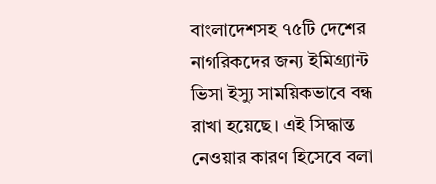বাংলাদেশসহ ৭৫টি দেশের নাগরিকদের জন্য ইমিগ্র্যান্ট ভিসা ইস্যু সাময়িকভাবে বন্ধ রাখা হয়েছে। এই সিদ্ধান্ত নেওয়ার কারণ হিসেবে বলা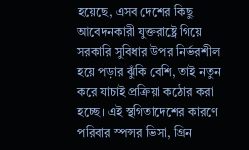হয়েছে, এসব দেশের কিছু আবেদনকারী যুক্তরাষ্ট্রে গিয়ে সরকারি সুবিধার উপর নির্ভরশীল হয়ে পড়ার ঝুঁকি বেশি, তাই নতুন করে যাচাই প্রক্রিয়া কঠোর করা হচ্ছে। এই স্থগিতাদেশের কারণে পরিবার স্পন্সর ভিসা, গ্রিন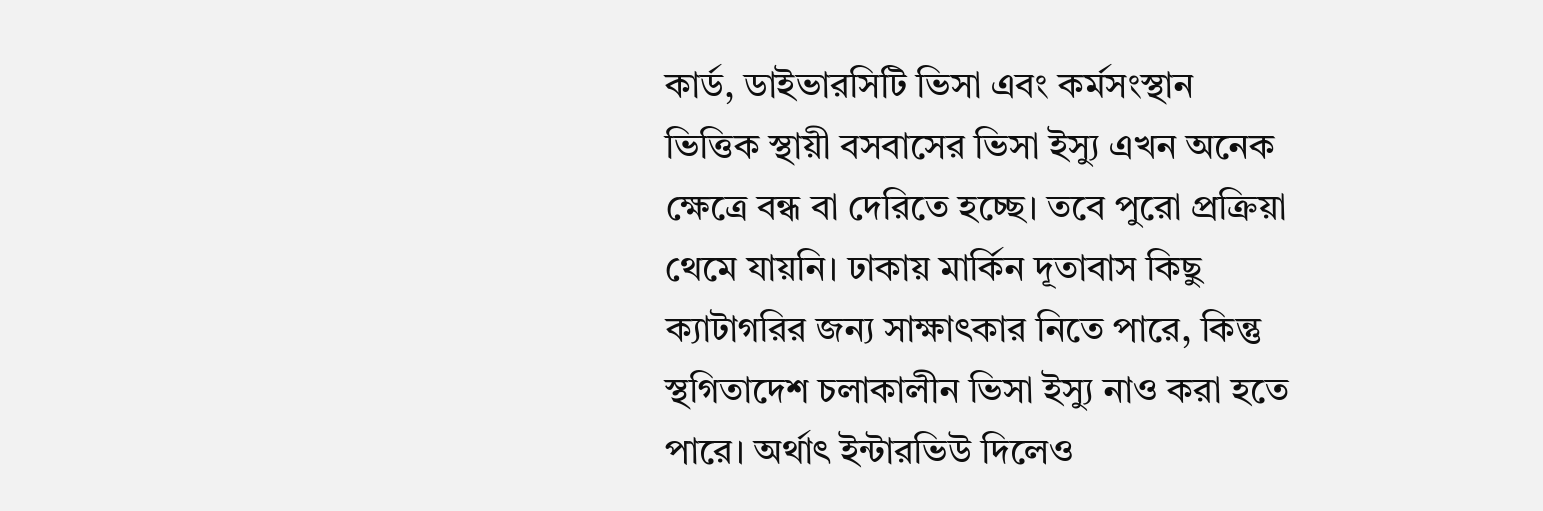কার্ড, ডাইভারসিটি ভিসা এবং কর্মসংস্থান ভিত্তিক স্থায়ী বসবাসের ভিসা ইস্যু এখন অনেক ক্ষেত্রে বন্ধ বা দেরিতে হচ্ছে। তবে পুরো প্রক্রিয়া থেমে যায়নি। ঢাকায় মার্কিন দূতাবাস কিছু ক্যাটাগরির জন্য সাক্ষাৎকার নিতে পারে, কিন্তু স্থগিতাদেশ চলাকালীন ভিসা ইস্যু নাও করা হতে পারে। অর্থাৎ ইন্টারভিউ দিলেও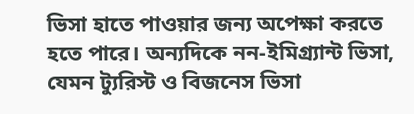ভিসা হাতে পাওয়ার জন্য অপেক্ষা করতে হতে পারে। অন্যদিকে নন-ইমিগ্র্যান্ট ভিসা, যেমন ট্যুরিস্ট ও বিজনেস ভিসা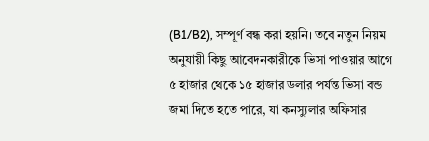(B1/B2), সম্পূর্ণ বন্ধ করা হয়নি। তবে নতুন নিয়ম অনুযায়ী কিছু আবেদনকারীকে ভিসা পাওয়ার আগে ৫ হাজার থেকে ১৫ হাজার ডলার পর্যন্ত ভিসা বন্ড জমা দিতে হতে পারে, যা কনস্যুলার অফিসার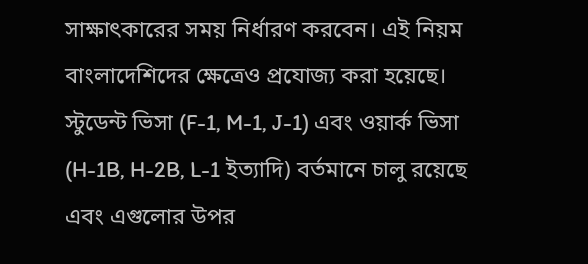সাক্ষাৎকারের সময় নির্ধারণ করবেন। এই নিয়ম বাংলাদেশিদের ক্ষেত্রেও প্রযোজ্য করা হয়েছে। স্টুডেন্ট ভিসা (F-1, M-1, J-1) এবং ওয়ার্ক ভিসা (H-1B, H-2B, L-1 ইত্যাদি) বর্তমানে চালু রয়েছে এবং এগুলোর উপর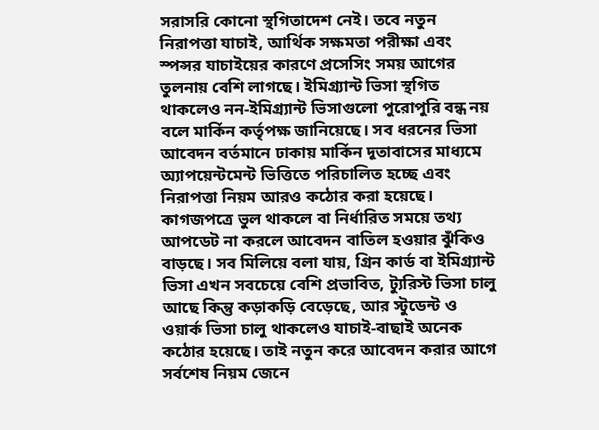সরাসরি কোনো স্থগিতাদেশ নেই। তবে নতুন নিরাপত্তা যাচাই, আর্থিক সক্ষমতা পরীক্ষা এবং স্পন্সর যাচাইয়ের কারণে প্রসেসিং সময় আগের তুলনায় বেশি লাগছে। ইমিগ্র্যান্ট ভিসা স্থগিত থাকলেও নন-ইমিগ্র্যান্ট ভিসাগুলো পুরোপুরি বন্ধ নয় বলে মার্কিন কর্তৃপক্ষ জানিয়েছে। সব ধরনের ভিসা আবেদন বর্তমানে ঢাকায় মার্কিন দূতাবাসের মাধ্যমে অ্যাপয়েন্টমেন্ট ভিত্তিতে পরিচালিত হচ্ছে এবং নিরাপত্তা নিয়ম আরও কঠোর করা হয়েছে। কাগজপত্রে ভুল থাকলে বা নির্ধারিত সময়ে তথ্য আপডেট না করলে আবেদন বাতিল হওয়ার ঝুঁকিও বাড়ছে। সব মিলিয়ে বলা যায়, গ্রিন কার্ড বা ইমিগ্র্যান্ট ভিসা এখন সবচেয়ে বেশি প্রভাবিত, ট্যুরিস্ট ভিসা চালু আছে কিন্তু কড়াকড়ি বেড়েছে, আর স্টুডেন্ট ও ওয়ার্ক ভিসা চালু থাকলেও যাচাই-বাছাই অনেক কঠোর হয়েছে। তাই নতুন করে আবেদন করার আগে সর্বশেষ নিয়ম জেনে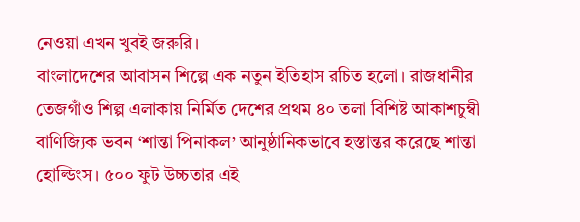নেওয়া এখন খুবই জরুরি।
বাংলাদেশের আবাসন শিল্পে এক নতুন ইতিহাস রচিত হলো। রাজধানীর তেজগাঁও শিল্প এলাকায় নির্মিত দেশের প্রথম ৪০ তলা বিশিষ্ট আকাশচুম্বী বাণিজ্যিক ভবন ‘শান্তা পিনাকল’ আনুষ্ঠানিকভাবে হস্তান্তর করেছে শান্তা হোল্ডিংস। ৫০০ ফুট উচ্চতার এই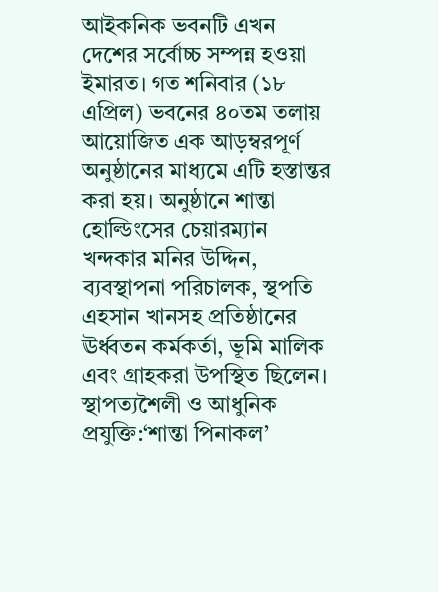আইকনিক ভবনটি এখন দেশের সর্বোচ্চ সম্পন্ন হওয়া ইমারত। গত শনিবার (১৮ এপ্রিল) ভবনের ৪০তম তলায় আয়োজিত এক আড়ম্বরপূর্ণ অনুষ্ঠানের মাধ্যমে এটি হস্তান্তর করা হয়। অনুষ্ঠানে শান্তা হোল্ডিংসের চেয়ারম্যান খন্দকার মনির উদ্দিন, ব্যবস্থাপনা পরিচালক, স্থপতি এহসান খানসহ প্রতিষ্ঠানের ঊর্ধ্বতন কর্মকর্তা, ভূমি মালিক এবং গ্রাহকরা উপস্থিত ছিলেন। স্থাপত্যশৈলী ও আধুনিক প্রযুক্তি:‘শান্তা পিনাকল’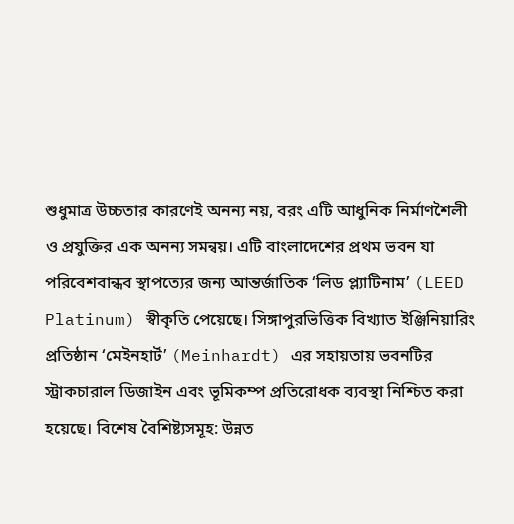শুধুমাত্র উচ্চতার কারণেই অনন্য নয়, বরং এটি আধুনিক নির্মাণশৈলী ও প্রযুক্তির এক অনন্য সমন্বয়। এটি বাংলাদেশের প্রথম ভবন যা পরিবেশবান্ধব স্থাপত্যের জন্য আন্তর্জাতিক ‘লিড প্ল্যাটিনাম’ (LEED Platinum) স্বীকৃতি পেয়েছে। সিঙ্গাপুরভিত্তিক বিখ্যাত ইঞ্জিনিয়ারিং প্রতিষ্ঠান ‘মেইনহার্ট’ (Meinhardt) এর সহায়তায় ভবনটির স্ট্রাকচারাল ডিজাইন এবং ভূমিকম্প প্রতিরোধক ব্যবস্থা নিশ্চিত করা হয়েছে। বিশেষ বৈশিষ্ট্যসমূহ: উন্নত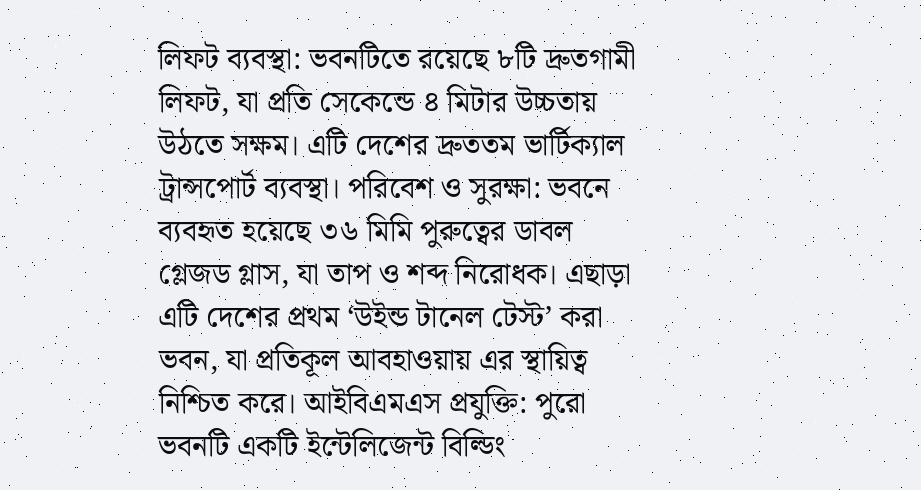লিফট ব্যবস্থা: ভবনটিতে রয়েছে ৮টি দ্রুতগামী লিফট, যা প্রতি সেকেন্ডে ৪ মিটার উচ্চতায় উঠতে সক্ষম। এটি দেশের দ্রুততম ভার্টিক্যাল ট্রান্সপোর্ট ব্যবস্থা। পরিবেশ ও সুরক্ষা: ভবনে ব্যবহৃত হয়েছে ৩৬ মিমি পুরুত্বের ডাবল গ্লেজড গ্লাস, যা তাপ ও শব্দ নিরোধক। এছাড়া এটি দেশের প্রথম ‘উইন্ড টানেল টেস্ট’ করা ভবন, যা প্রতিকূল আবহাওয়ায় এর স্থায়িত্ব নিশ্চিত করে। আইবিএমএস প্রযুক্তি: পুরো ভবনটি একটি ইন্টেলিজেন্ট বিল্ডিং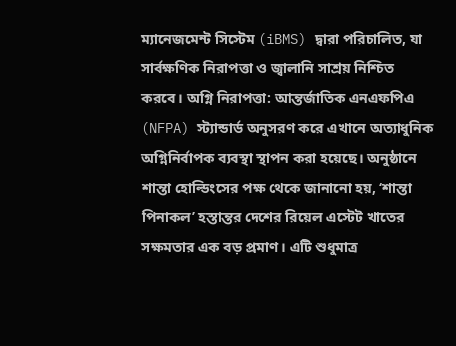ম্যানেজমেন্ট সিস্টেম (iBMS) দ্বারা পরিচালিত, যা সার্বক্ষণিক নিরাপত্তা ও জ্বালানি সাশ্রয় নিশ্চিত করবে। অগ্নি নিরাপত্তা: আন্তর্জাতিক এনএফপিএ (NFPA) স্ট্যান্ডার্ড অনুসরণ করে এখানে অত্যাধুনিক অগ্নিনির্বাপক ব্যবস্থা স্থাপন করা হয়েছে। অনুষ্ঠানে শান্তা হোল্ডিংসের পক্ষ থেকে জানানো হয়, ‘শান্তা পিনাকল’ হস্তান্তর দেশের রিয়েল এস্টেট খাতের সক্ষমতার এক বড় প্রমাণ। এটি শুধুমাত্র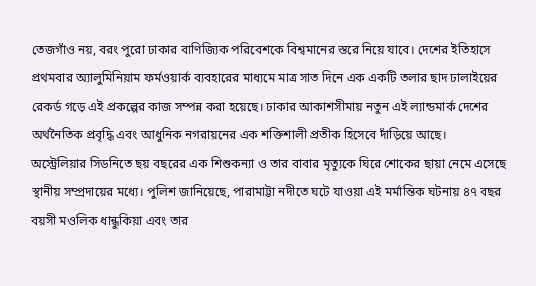তেজগাঁও নয়, বরং পুরো ঢাকার বাণিজ্যিক পরিবেশকে বিশ্বমানের স্তরে নিয়ে যাবে। দেশের ইতিহাসে প্রথমবার অ্যালুমিনিয়াম ফর্মওয়ার্ক ব্যবহারের মাধ্যমে মাত্র সাত দিনে এক একটি তলার ছাদ ঢালাইয়ের রেকর্ড গড়ে এই প্রকল্পের কাজ সম্পন্ন করা হয়েছে। ঢাকার আকাশসীমায় নতুন এই ল্যান্ডমার্ক দেশের অর্থনৈতিক প্রবৃদ্ধি এবং আধুনিক নগরায়নের এক শক্তিশালী প্রতীক হিসেবে দাঁড়িয়ে আছে।
অস্ট্রেলিয়ার সিডনিতে ছয় বছরের এক শিশুকন্যা ও তার বাবার মৃত্যুকে ঘিরে শোকের ছায়া নেমে এসেছে স্থানীয় সম্প্রদায়ের মধ্যে। পুলিশ জানিয়েছে, পারামাট্টা নদীতে ঘটে যাওয়া এই মর্মান্তিক ঘটনায় ৪৭ বছর বয়সী মওলিক ধান্ধুকিয়া এবং তার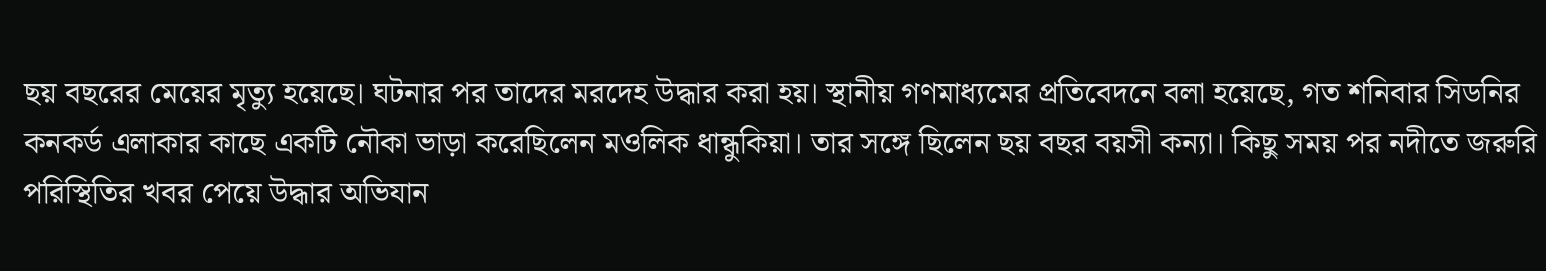ছয় বছরের মেয়ের মৃত্যু হয়েছে। ঘটনার পর তাদের মরদেহ উদ্ধার করা হয়। স্থানীয় গণমাধ্যমের প্রতিবেদনে বলা হয়েছে, গত শনিবার সিডনির কনকর্ড এলাকার কাছে একটি নৌকা ভাড়া করেছিলেন মওলিক ধান্ধুকিয়া। তার সঙ্গে ছিলেন ছয় বছর বয়সী কন্যা। কিছু সময় পর নদীতে জরুরি পরিস্থিতির খবর পেয়ে উদ্ধার অভিযান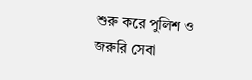শুরু করে পুলিশ ও জরুরি সেবা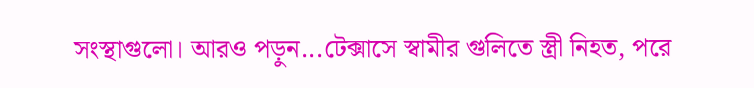সংস্থাগুলো। আরও পড়ুন...টেক্সাসে স্বামীর গুলিতে স্ত্রী নিহত, পরে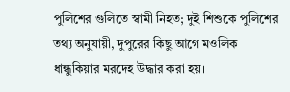পুলিশের গুলিতে স্বামী নিহত; দুই শিশুকে পুলিশের তথ্য অনুযায়ী, দুপুরের কিছু আগে মওলিক ধান্ধুকিয়ার মরদেহ উদ্ধার করা হয়।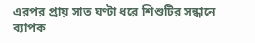এরপর প্রায় সাত ঘণ্টা ধরে শিশুটির সন্ধানে ব্যাপক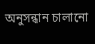অনুসন্ধান চালানো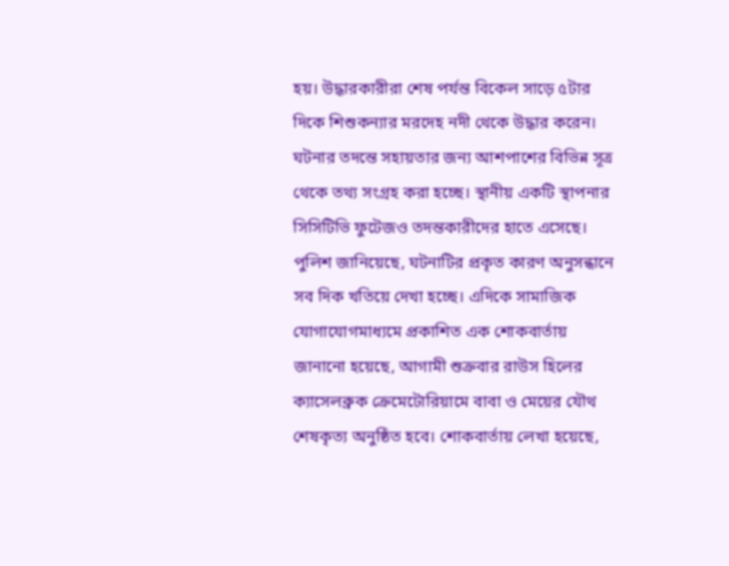হয়। উদ্ধারকারীরা শেষ পর্যন্ত বিকেল সাড়ে ৫টার দিকে শিশুকন্যার মরদেহ নদী থেকে উদ্ধার করেন। ঘটনার তদন্তে সহায়তার জন্য আশপাশের বিভিন্ন সূত্র থেকে তথ্য সংগ্রহ করা হচ্ছে। স্থানীয় একটি স্থাপনার সিসিটিভি ফুটেজও তদন্তকারীদের হাতে এসেছে। পুলিশ জানিয়েছে, ঘটনাটির প্রকৃত কারণ অনুসন্ধানে সব দিক খতিয়ে দেখা হচ্ছে। এদিকে সামাজিক যোগাযোগমাধ্যমে প্রকাশিত এক শোকবার্তায় জানানো হয়েছে, আগামী শুক্রবার রাউস হিলের ক্যাসেলব্রুক ক্রেমেটোরিয়ামে বাবা ও মেয়ের যৌথ শেষকৃত্য অনুষ্ঠিত হবে। শোকবার্তায় লেখা হয়েছে,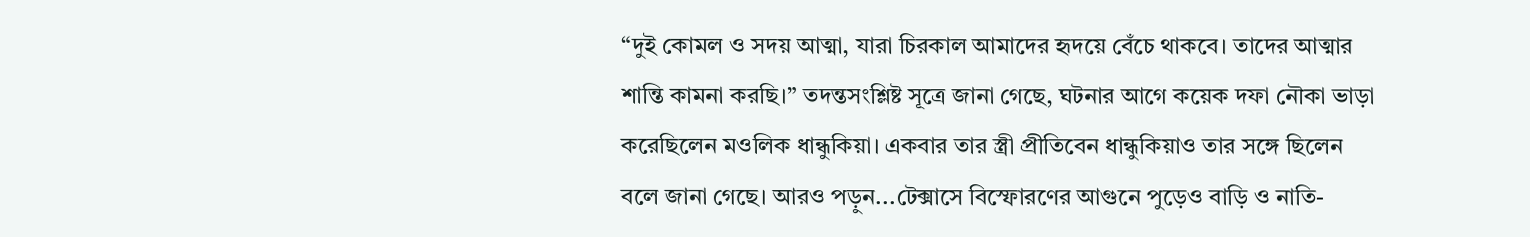“দুই কোমল ও সদয় আত্মা, যারা চিরকাল আমাদের হৃদয়ে বেঁচে থাকবে। তাদের আত্মার শান্তি কামনা করছি।” তদন্তসংশ্লিষ্ট সূত্রে জানা গেছে, ঘটনার আগে কয়েক দফা নৌকা ভাড়া করেছিলেন মওলিক ধান্ধুকিয়া। একবার তার স্ত্রী প্রীতিবেন ধান্ধুকিয়াও তার সঙ্গে ছিলেন বলে জানা গেছে। আরও পড়ুন...টেক্সাসে বিস্ফোরণের আগুনে পুড়েও বাড়ি ও নাতি-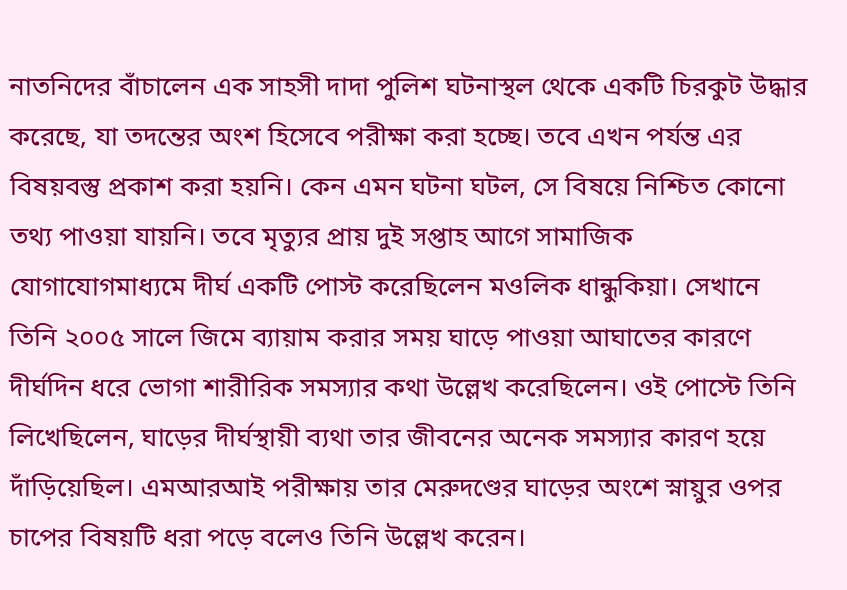নাতনিদের বাঁচালেন এক সাহসী দাদা পুলিশ ঘটনাস্থল থেকে একটি চিরকুট উদ্ধার করেছে, যা তদন্তের অংশ হিসেবে পরীক্ষা করা হচ্ছে। তবে এখন পর্যন্ত এর বিষয়বস্তু প্রকাশ করা হয়নি। কেন এমন ঘটনা ঘটল, সে বিষয়ে নিশ্চিত কোনো তথ্য পাওয়া যায়নি। তবে মৃত্যুর প্রায় দুই সপ্তাহ আগে সামাজিক যোগাযোগমাধ্যমে দীর্ঘ একটি পোস্ট করেছিলেন মওলিক ধান্ধুকিয়া। সেখানে তিনি ২০০৫ সালে জিমে ব্যায়াম করার সময় ঘাড়ে পাওয়া আঘাতের কারণে দীর্ঘদিন ধরে ভোগা শারীরিক সমস্যার কথা উল্লেখ করেছিলেন। ওই পোস্টে তিনি লিখেছিলেন, ঘাড়ের দীর্ঘস্থায়ী ব্যথা তার জীবনের অনেক সমস্যার কারণ হয়ে দাঁড়িয়েছিল। এমআরআই পরীক্ষায় তার মেরুদণ্ডের ঘাড়ের অংশে স্নায়ুর ওপর চাপের বিষয়টি ধরা পড়ে বলেও তিনি উল্লেখ করেন।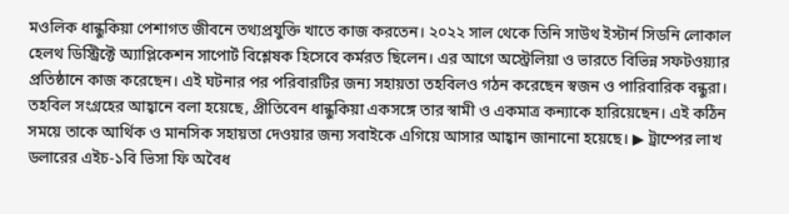মওলিক ধান্ধুকিয়া পেশাগত জীবনে তথ্যপ্রযুক্তি খাতে কাজ করতেন। ২০২২ সাল থেকে তিনি সাউথ ইস্টার্ন সিডনি লোকাল হেলথ ডিস্ট্রিক্টে অ্যাপ্লিকেশন সাপোর্ট বিশ্লেষক হিসেবে কর্মরত ছিলেন। এর আগে অস্ট্রেলিয়া ও ভারতে বিভিন্ন সফটওয়্যার প্রতিষ্ঠানে কাজ করেছেন। এই ঘটনার পর পরিবারটির জন্য সহায়তা তহবিলও গঠন করেছেন স্বজন ও পারিবারিক বন্ধুরা। তহবিল সংগ্রহের আহ্বানে বলা হয়েছে, প্রীতিবেন ধান্ধুকিয়া একসঙ্গে তার স্বামী ও একমাত্র কন্যাকে হারিয়েছেন। এই কঠিন সময়ে তাকে আর্থিক ও মানসিক সহায়তা দেওয়ার জন্য সবাইকে এগিয়ে আসার আহ্বান জানানো হয়েছে। ▶ ট্রাম্পের লাখ ডলারের এইচ-১বি ভিসা ফি অবৈধ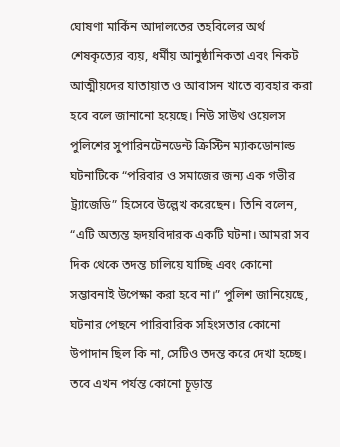ঘোষণা মার্কিন আদালতের তহবিলের অর্থ শেষকৃত্যের ব্যয়, ধর্মীয় আনুষ্ঠানিকতা এবং নিকট আত্মীয়দের যাতায়াত ও আবাসন খাতে ব্যবহার করা হবে বলে জানানো হয়েছে। নিউ সাউথ ওয়েলস পুলিশের সুপারিনটেনডেন্ট ক্রিস্টিন ম্যাকডোনাল্ড ঘটনাটিকে “পরিবার ও সমাজের জন্য এক গভীর ট্র্যাজেডি” হিসেবে উল্লেখ করেছেন। তিনি বলেন, “এটি অত্যন্ত হৃদয়বিদারক একটি ঘটনা। আমরা সব দিক থেকে তদন্ত চালিয়ে যাচ্ছি এবং কোনো সম্ভাবনাই উপেক্ষা করা হবে না।” পুলিশ জানিয়েছে, ঘটনার পেছনে পারিবারিক সহিংসতার কোনো উপাদান ছিল কি না, সেটিও তদন্ত করে দেখা হচ্ছে। তবে এখন পর্যন্ত কোনো চূড়ান্ত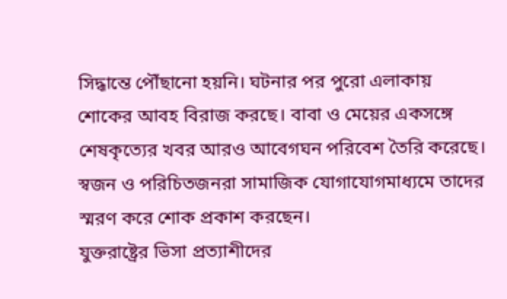সিদ্ধান্তে পৌঁছানো হয়নি। ঘটনার পর পুরো এলাকায় শোকের আবহ বিরাজ করছে। বাবা ও মেয়ের একসঙ্গে শেষকৃত্যের খবর আরও আবেগঘন পরিবেশ তৈরি করেছে। স্বজন ও পরিচিতজনরা সামাজিক যোগাযোগমাধ্যমে তাদের স্মরণ করে শোক প্রকাশ করছেন।
যুক্তরাষ্ট্রের ভিসা প্রত্যাশীদের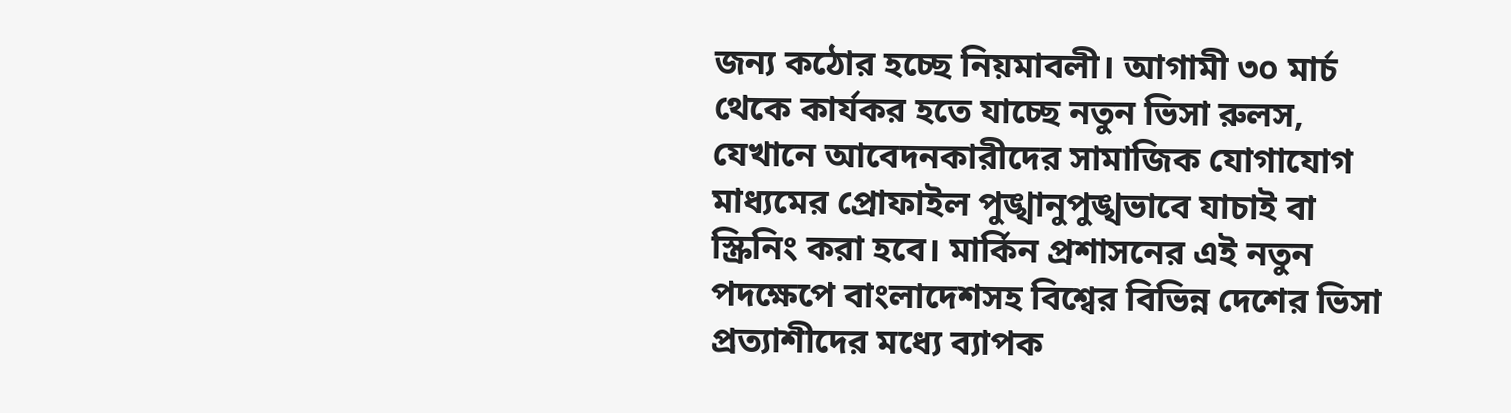জন্য কঠোর হচ্ছে নিয়মাবলী। আগামী ৩০ মার্চ থেকে কার্যকর হতে যাচ্ছে নতুন ভিসা রুলস, যেখানে আবেদনকারীদের সামাজিক যোগাযোগ মাধ্যমের প্রোফাইল পুঙ্খানুপুঙ্খভাবে যাচাই বা স্ক্রিনিং করা হবে। মার্কিন প্রশাসনের এই নতুন পদক্ষেপে বাংলাদেশসহ বিশ্বের বিভিন্ন দেশের ভিসা প্রত্যাশীদের মধ্যে ব্যাপক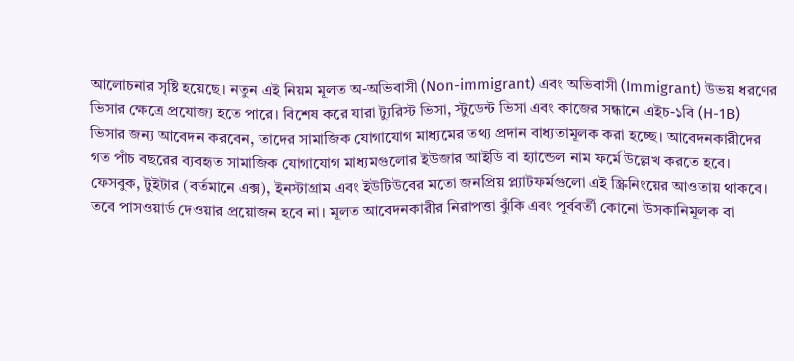আলোচনার সৃষ্টি হয়েছে। নতুন এই নিয়ম মূলত অ-অভিবাসী (Non-immigrant) এবং অভিবাসী (Immigrant) উভয় ধরণের ভিসার ক্ষেত্রে প্রযোজ্য হতে পারে। বিশেষ করে যারা ট্যুরিস্ট ভিসা, স্টুডেন্ট ভিসা এবং কাজের সন্ধানে এইচ-১বি (H-1B) ভিসার জন্য আবেদন করবেন, তাদের সামাজিক যোগাযোগ মাধ্যমের তথ্য প্রদান বাধ্যতামূলক করা হচ্ছে। আবেদনকারীদের গত পাঁচ বছরের ব্যবহৃত সামাজিক যোগাযোগ মাধ্যমগুলোর ইউজার আইডি বা হ্যান্ডেল নাম ফর্মে উল্লেখ করতে হবে। ফেসবুক, টুইটার (বর্তমানে এক্স), ইনস্টাগ্রাম এবং ইউটিউবের মতো জনপ্রিয় প্ল্যাটফর্মগুলো এই স্ক্রিনিংয়ের আওতায় থাকবে। তবে পাসওয়ার্ড দেওয়ার প্রয়োজন হবে না। মূলত আবেদনকারীর নিরাপত্তা ঝুঁকি এবং পূর্ববর্তী কোনো উসকানিমূলক বা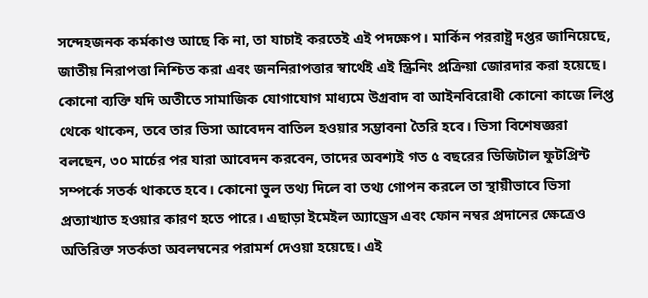সন্দেহজনক কর্মকাণ্ড আছে কি না, তা যাচাই করতেই এই পদক্ষেপ। মার্কিন পররাষ্ট্র দপ্তর জানিয়েছে, জাতীয় নিরাপত্তা নিশ্চিত করা এবং জননিরাপত্তার স্বার্থেই এই স্ক্রিনিং প্রক্রিয়া জোরদার করা হয়েছে। কোনো ব্যক্তি যদি অতীতে সামাজিক যোগাযোগ মাধ্যমে উগ্রবাদ বা আইনবিরোধী কোনো কাজে লিপ্ত থেকে থাকেন, তবে তার ভিসা আবেদন বাতিল হওয়ার সম্ভাবনা তৈরি হবে। ভিসা বিশেষজ্ঞরা বলছেন, ৩০ মার্চের পর যারা আবেদন করবেন, তাদের অবশ্যই গত ৫ বছরের ডিজিটাল ফুটপ্রিন্ট সম্পর্কে সতর্ক থাকতে হবে। কোনো ভুল তথ্য দিলে বা তথ্য গোপন করলে তা স্থায়ীভাবে ভিসা প্রত্যাখ্যাত হওয়ার কারণ হতে পারে। এছাড়া ইমেইল অ্যাড্রেস এবং ফোন নম্বর প্রদানের ক্ষেত্রেও অতিরিক্ত সতর্কতা অবলম্বনের পরামর্শ দেওয়া হয়েছে। এই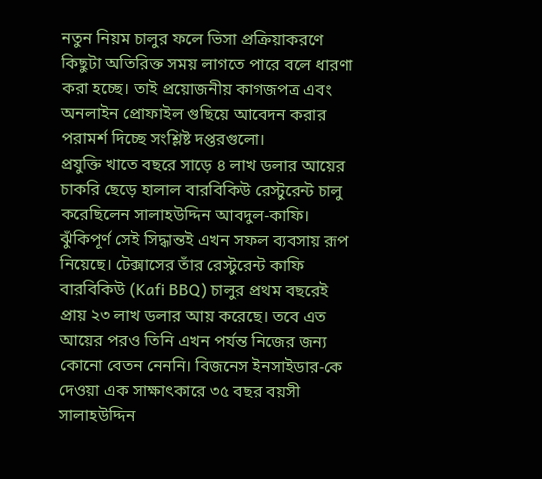নতুন নিয়ম চালুর ফলে ভিসা প্রক্রিয়াকরণে কিছুটা অতিরিক্ত সময় লাগতে পারে বলে ধারণা করা হচ্ছে। তাই প্রয়োজনীয় কাগজপত্র এবং অনলাইন প্রোফাইল গুছিয়ে আবেদন করার পরামর্শ দিচ্ছে সংশ্লিষ্ট দপ্তরগুলো।
প্রযুক্তি খাতে বছরে সাড়ে ৪ লাখ ডলার আয়ের চাকরি ছেড়ে হালাল বারবিকিউ রেস্টুরেন্ট চালু করেছিলেন সালাহউদ্দিন আবদুল-কাফি। ঝুঁকিপূর্ণ সেই সিদ্ধান্তই এখন সফল ব্যবসায় রূপ নিয়েছে। টেক্সাসের তাঁর রেস্টুরেন্ট কাফি বারবিকিউ (Kafi BBQ) চালুর প্রথম বছরেই প্রায় ২৩ লাখ ডলার আয় করেছে। তবে এত আয়ের পরও তিনি এখন পর্যন্ত নিজের জন্য কোনো বেতন নেননি। বিজনেস ইনসাইডার-কে দেওয়া এক সাক্ষাৎকারে ৩৫ বছর বয়সী সালাহউদ্দিন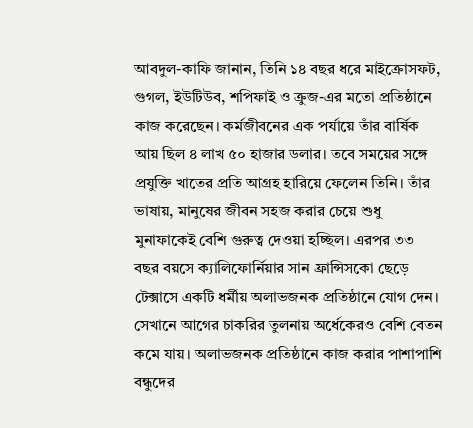আবদুল-কাফি জানান, তিনি ১৪ বছর ধরে মাইক্রোসফট, গুগল, ইউটিউব, শপিফাই ও ক্রুজ-এর মতো প্রতিষ্ঠানে কাজ করেছেন। কর্মজীবনের এক পর্যায়ে তাঁর বার্ষিক আয় ছিল ৪ লাখ ৫০ হাজার ডলার। তবে সময়ের সঙ্গে প্রযুক্তি খাতের প্রতি আগ্রহ হারিয়ে ফেলেন তিনি। তাঁর ভাষায়, মানুষের জীবন সহজ করার চেয়ে শুধু মুনাফাকেই বেশি গুরুত্ব দেওয়া হচ্ছিল। এরপর ৩৩ বছর বয়সে ক্যালিফোর্নিয়ার সান ফ্রান্সিসকো ছেড়ে টেক্সাসে একটি ধর্মীয় অলাভজনক প্রতিষ্ঠানে যোগ দেন। সেখানে আগের চাকরির তুলনায় অর্ধেকেরও বেশি বেতন কমে যায়। অলাভজনক প্রতিষ্ঠানে কাজ করার পাশাপাশি বন্ধুদের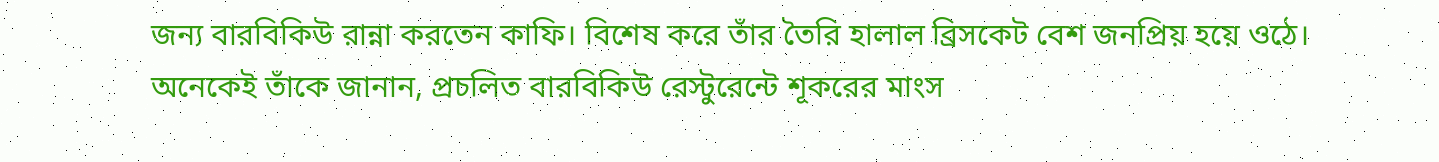জন্য বারবিকিউ রান্না করতেন কাফি। বিশেষ করে তাঁর তৈরি হালাল ব্রিসকেট বেশ জনপ্রিয় হয়ে ওঠে। অনেকেই তাঁকে জানান, প্রচলিত বারবিকিউ রেস্টুরেন্টে শূকরের মাংস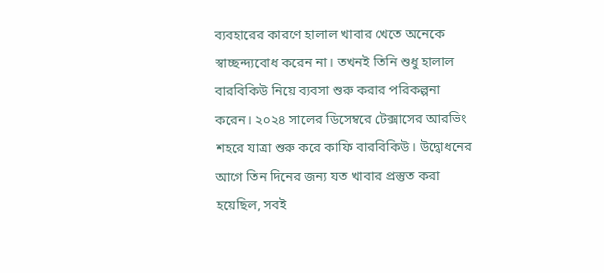ব্যবহারের কারণে হালাল খাবার খেতে অনেকে স্বাচ্ছন্দ্যবোধ করেন না। তখনই তিনি শুধু হালাল বারবিকিউ নিয়ে ব্যবসা শুরু করার পরিকল্পনা করেন। ২০২৪ সালের ডিসেম্বরে টেক্সাসের আরভিং শহরে যাত্রা শুরু করে কাফি বারবিকিউ। উদ্বোধনের আগে তিন দিনের জন্য যত খাবার প্রস্তুত করা হয়েছিল, সবই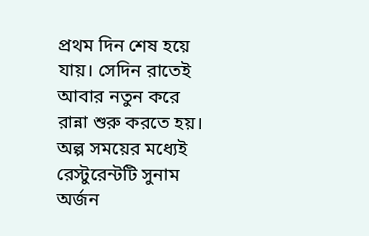প্রথম দিন শেষ হয়ে যায়। সেদিন রাতেই আবার নতুন করে রান্না শুরু করতে হয়। অল্প সময়ের মধ্যেই রেস্টুরেন্টটি সুনাম অর্জন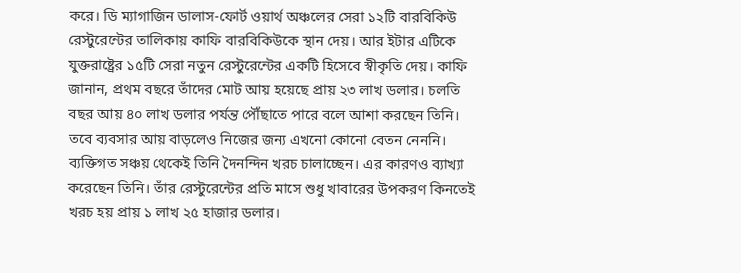করে। ডি ম্যাগাজিন ডালাস-ফোর্ট ওয়ার্থ অঞ্চলের সেরা ১২টি বারবিকিউ রেস্টুরেন্টের তালিকায় কাফি বারবিকিউকে স্থান দেয়। আর ইটার এটিকে যুক্তরাষ্ট্রের ১৫টি সেরা নতুন রেস্টুরেন্টের একটি হিসেবে স্বীকৃতি দেয়। কাফি জানান, প্রথম বছরে তাঁদের মোট আয় হয়েছে প্রায় ২৩ লাখ ডলার। চলতি বছর আয় ৪০ লাখ ডলার পর্যন্ত পৌঁছাতে পারে বলে আশা করছেন তিনি। তবে ব্যবসার আয় বাড়লেও নিজের জন্য এখনো কোনো বেতন নেননি। ব্যক্তিগত সঞ্চয় থেকেই তিনি দৈনন্দিন খরচ চালাচ্ছেন। এর কারণও ব্যাখ্যা করেছেন তিনি। তাঁর রেস্টুরেন্টের প্রতি মাসে শুধু খাবারের উপকরণ কিনতেই খরচ হয় প্রায় ১ লাখ ২৫ হাজার ডলার।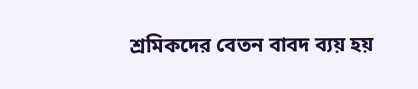শ্রমিকদের বেতন বাবদ ব্যয় হয়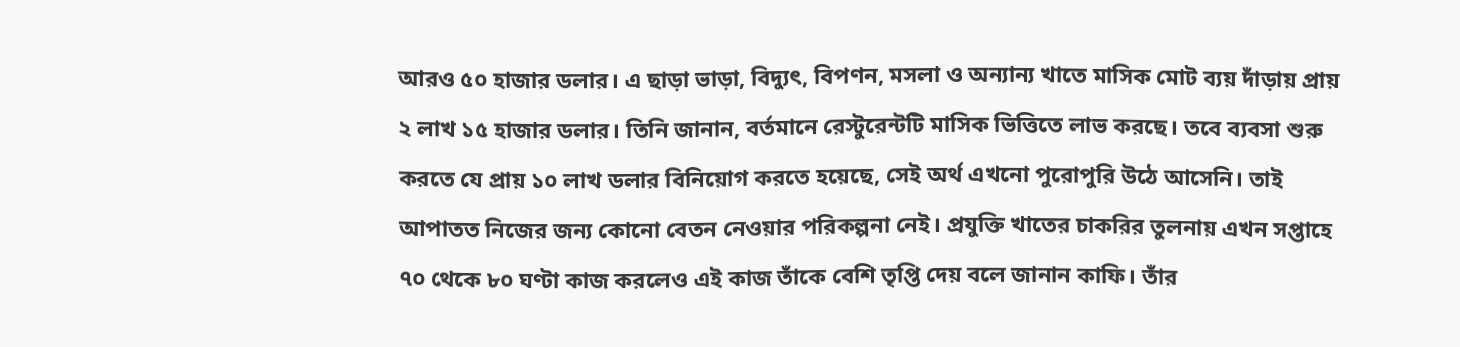আরও ৫০ হাজার ডলার। এ ছাড়া ভাড়া, বিদ্যুৎ, বিপণন, মসলা ও অন্যান্য খাতে মাসিক মোট ব্যয় দাঁড়ায় প্রায় ২ লাখ ১৫ হাজার ডলার। তিনি জানান, বর্তমানে রেস্টুরেন্টটি মাসিক ভিত্তিতে লাভ করছে। তবে ব্যবসা শুরু করতে যে প্রায় ১০ লাখ ডলার বিনিয়োগ করতে হয়েছে, সেই অর্থ এখনো পুরোপুরি উঠে আসেনি। তাই আপাতত নিজের জন্য কোনো বেতন নেওয়ার পরিকল্পনা নেই। প্রযুক্তি খাতের চাকরির তুলনায় এখন সপ্তাহে ৭০ থেকে ৮০ ঘণ্টা কাজ করলেও এই কাজ তাঁকে বেশি তৃপ্তি দেয় বলে জানান কাফি। তাঁর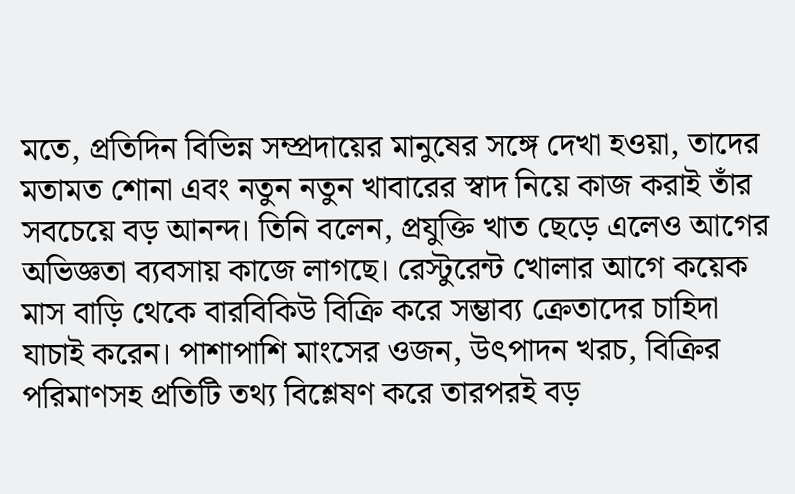মতে, প্রতিদিন বিভিন্ন সম্প্রদায়ের মানুষের সঙ্গে দেখা হওয়া, তাদের মতামত শোনা এবং নতুন নতুন খাবারের স্বাদ নিয়ে কাজ করাই তাঁর সবচেয়ে বড় আনন্দ। তিনি বলেন, প্রযুক্তি খাত ছেড়ে এলেও আগের অভিজ্ঞতা ব্যবসায় কাজে লাগছে। রেস্টুরেন্ট খোলার আগে কয়েক মাস বাড়ি থেকে বারবিকিউ বিক্রি করে সম্ভাব্য ক্রেতাদের চাহিদা যাচাই করেন। পাশাপাশি মাংসের ওজন, উৎপাদন খরচ, বিক্রির পরিমাণসহ প্রতিটি তথ্য বিশ্লেষণ করে তারপরই বড়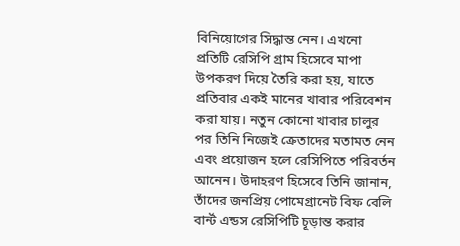বিনিয়োগের সিদ্ধান্ত নেন। এখনো প্রতিটি রেসিপি গ্রাম হিসেবে মাপা উপকরণ দিয়ে তৈরি করা হয়, যাতে প্রতিবার একই মানের খাবার পরিবেশন করা যায়। নতুন কোনো খাবার চালুর পর তিনি নিজেই ক্রেতাদের মতামত নেন এবং প্রয়োজন হলে রেসিপিতে পরিবর্তন আনেন। উদাহরণ হিসেবে তিনি জানান, তাঁদের জনপ্রিয় পোমেগ্রানেট বিফ বেলি বার্ন্ট এন্ডস রেসিপিটি চূড়ান্ত করার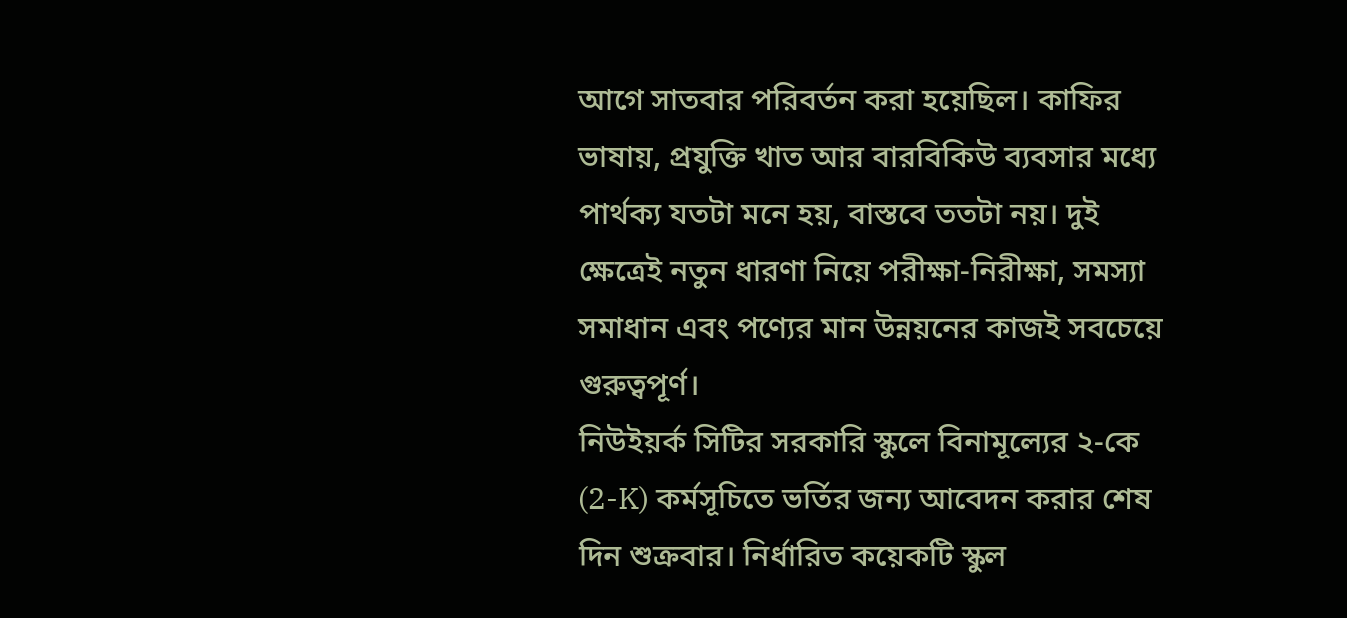আগে সাতবার পরিবর্তন করা হয়েছিল। কাফির ভাষায়, প্রযুক্তি খাত আর বারবিকিউ ব্যবসার মধ্যে পার্থক্য যতটা মনে হয়, বাস্তবে ততটা নয়। দুই ক্ষেত্রেই নতুন ধারণা নিয়ে পরীক্ষা-নিরীক্ষা, সমস্যা সমাধান এবং পণ্যের মান উন্নয়নের কাজই সবচেয়ে গুরুত্বপূর্ণ।
নিউইয়র্ক সিটির সরকারি স্কুলে বিনামূল্যের ২-কে (2-K) কর্মসূচিতে ভর্তির জন্য আবেদন করার শেষ দিন শুক্রবার। নির্ধারিত কয়েকটি স্কুল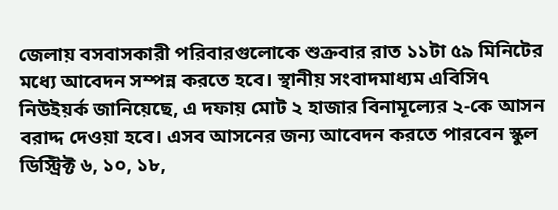জেলায় বসবাসকারী পরিবারগুলোকে শুক্রবার রাত ১১টা ৫৯ মিনিটের মধ্যে আবেদন সম্পন্ন করতে হবে। স্থানীয় সংবাদমাধ্যম এবিসি৭ নিউইয়র্ক জানিয়েছে, এ দফায় মোট ২ হাজার বিনামূল্যের ২-কে আসন বরাদ্দ দেওয়া হবে। এসব আসনের জন্য আবেদন করতে পারবেন স্কুল ডিস্ট্রিক্ট ৬, ১০, ১৮,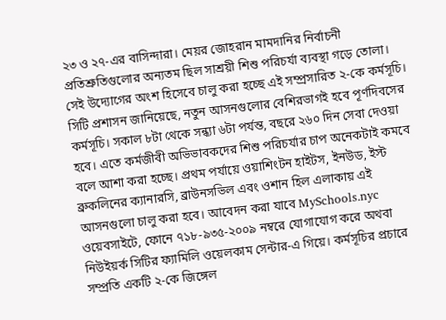২৩ ও ২৭-এর বাসিন্দারা। মেয়র জোহরান মামদানির নির্বাচনী প্রতিশ্রুতিগুলোর অন্যতম ছিল সাশ্রয়ী শিশু পরিচর্যা ব্যবস্থা গড়ে তোলা। সেই উদ্যোগের অংশ হিসেবে চালু করা হচ্ছে এই সম্প্রসারিত ২-কে কর্মসূচি। সিটি প্রশাসন জানিয়েছে, নতুন আসনগুলোর বেশিরভাগই হবে পূর্ণদিবসের কর্মসূচি। সকাল ৮টা থেকে সন্ধ্যা ৬টা পর্যন্ত, বছরে ২৬০ দিন সেবা দেওয়া হবে। এতে কর্মজীবী অভিভাবকদের শিশু পরিচর্যার চাপ অনেকটাই কমবে বলে আশা করা হচ্ছে। প্রথম পর্যায়ে ওয়াশিংটন হাইটস, ইনউড, ইস্ট ব্রুকলিনের ক্যানারসি, ব্রাউনসভিল এবং ওশান হিল এলাকায় এই আসনগুলো চালু করা হবে। আবেদন করা যাবে MySchools.nyc ওয়েবসাইটে, ফোনে ৭১৮-৯৩৫-২০০৯ নম্বরে যোগাযোগ করে অথবা নিউইয়র্ক সিটির ফ্যামিলি ওয়েলকাম সেন্টার-এ গিয়ে। কর্মসূচির প্রচারে সম্প্রতি একটি ২-কে জিঙ্গেল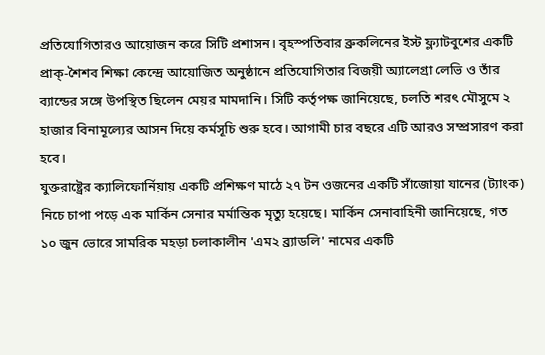প্রতিযোগিতারও আয়োজন করে সিটি প্রশাসন। বৃহস্পতিবার ব্রুকলিনের ইস্ট ফ্ল্যাটবুশের একটি প্রাক্-শৈশব শিক্ষা কেন্দ্রে আয়োজিত অনুষ্ঠানে প্রতিযোগিতার বিজয়ী অ্যালেগ্রা লেভি ও তাঁর ব্যান্ডের সঙ্গে উপস্থিত ছিলেন মেয়র মামদানি। সিটি কর্তৃপক্ষ জানিয়েছে, চলতি শরৎ মৌসুমে ২ হাজার বিনামূল্যের আসন দিয়ে কর্মসূচি শুরু হবে। আগামী চার বছরে এটি আরও সম্প্রসারণ করা হবে।
যুক্তরাষ্ট্রের ক্যালিফোর্নিয়ায় একটি প্রশিক্ষণ মাঠে ২৭ টন ওজনের একটি সাঁজোয়া যানের (ট্যাংক) নিচে চাপা পড়ে এক মার্কিন সেনার মর্মান্তিক মৃত্যু হয়েছে। মার্কিন সেনাবাহিনী জানিয়েছে, গত ১০ জুন ভোরে সামরিক মহড়া চলাকালীন 'এম২ ব্র্যাডলি' নামের একটি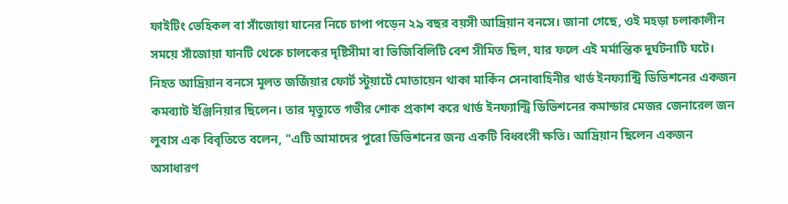ফাইটিং ভেহিকল বা সাঁজোয়া যানের নিচে চাপা পড়েন ২৯ বছর বয়সী আদ্রিয়ান বনসে। জানা গেছে, ওই মহড়া চলাকালীন সময়ে সাঁজোয়া যানটি থেকে চালকের দৃষ্টিসীমা বা ভিজিবিলিটি বেশ সীমিত ছিল, যার ফলে এই মর্মান্তিক দুর্ঘটনাটি ঘটে। নিহত আদ্রিয়ান বনসে মূলত জর্জিয়ার ফোর্ট স্টুয়ার্টে মোতায়েন থাকা মার্কিন সেনাবাহিনীর থার্ড ইনফ্যান্ট্রি ডিভিশনের একজন কমব্যাট ইঞ্জিনিয়ার ছিলেন। তার মৃত্যুতে গভীর শোক প্রকাশ করে থার্ড ইনফ্যান্ট্রি ডিভিশনের কমান্ডার মেজর জেনারেল জন লুবাস এক বিবৃতিতে বলেন, "এটি আমাদের পুরো ডিভিশনের জন্য একটি বিধ্বংসী ক্ষতি। আদ্রিয়ান ছিলেন একজন অসাধারণ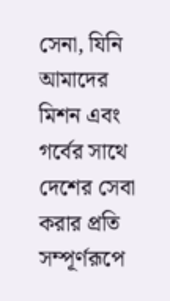সেনা, যিনি আমাদের মিশন এবং গর্বের সাথে দেশের সেবা করার প্রতি সম্পূর্ণরূপে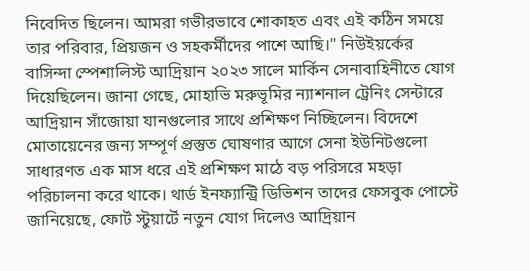নিবেদিত ছিলেন। আমরা গভীরভাবে শোকাহত এবং এই কঠিন সময়ে তার পরিবার, প্রিয়জন ও সহকর্মীদের পাশে আছি।" নিউইয়র্কের বাসিন্দা স্পেশালিস্ট আদ্রিয়ান ২০২৩ সালে মার্কিন সেনাবাহিনীতে যোগ দিয়েছিলেন। জানা গেছে, মোহাভি মরুভূমির ন্যাশনাল ট্রেনিং সেন্টারে আদ্রিয়ান সাঁজোয়া যানগুলোর সাথে প্রশিক্ষণ নিচ্ছিলেন। বিদেশে মোতায়েনের জন্য সম্পূর্ণ প্রস্তুত ঘোষণার আগে সেনা ইউনিটগুলো সাধারণত এক মাস ধরে এই প্রশিক্ষণ মাঠে বড় পরিসরে মহড়া পরিচালনা করে থাকে। থার্ড ইনফ্যান্ট্রি ডিভিশন তাদের ফেসবুক পোস্টে জানিয়েছে, ফোর্ট স্টুয়ার্টে নতুন যোগ দিলেও আদ্রিয়ান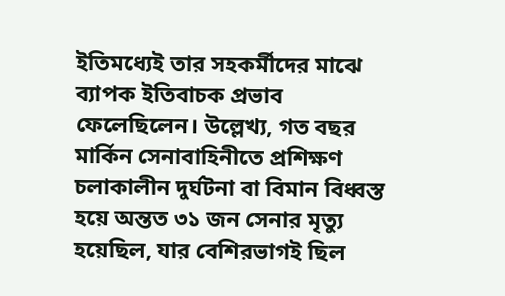ইতিমধ্যেই তার সহকর্মীদের মাঝে ব্যাপক ইতিবাচক প্রভাব ফেলেছিলেন। উল্লেখ্য, গত বছর মার্কিন সেনাবাহিনীতে প্রশিক্ষণ চলাকালীন দুর্ঘটনা বা বিমান বিধ্বস্ত হয়ে অন্তত ৩১ জন সেনার মৃত্যু হয়েছিল, যার বেশিরভাগই ছিল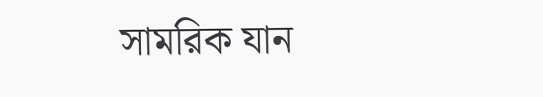সামরিক যান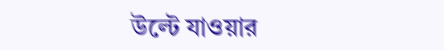উল্টে যাওয়ার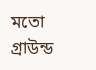মতো গ্রাউন্ড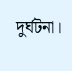দুর্ঘটনা।